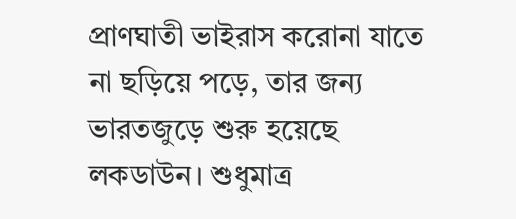প্রাণঘাতী ভাইরাস করোনা যাতে না ছড়িয়ে পড়ে, তার জন্য ভারতজুড়ে শুরু হয়েছে লকডাউন। শুধুমাত্র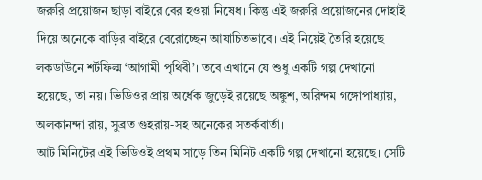জরুরি প্রয়োজন ছাড়া বাইরে বের হওয়া নিষেধ। কিন্তু এই জরুরি প্রয়োজনের দোহাই দিয়ে অনেকে বাড়ির বাইরে বেরোচ্ছেন আযাচিতভাবে। এই নিয়েই তৈরি হয়েছে লকডাউনে শর্টফিল্ম ‘আগামী পৃথিবী’। তবে এখানে যে শুধু একটি গল্প দেখানো হয়েছে, তা নয়। ভিডিওর প্রায় অর্ধেক জুড়েই রয়েছে অঙ্কুশ, অরিন্দম গঙ্গোপাধ্যায়, অলকানন্দা রায়, সুব্রত গুহরায়-সহ অনেকের সতর্কবার্তা।
আট মিনিটের এই ভিডিওই প্রথম সাড়ে তিন মিনিট একটি গল্প দেখানো হয়েছে। সেটি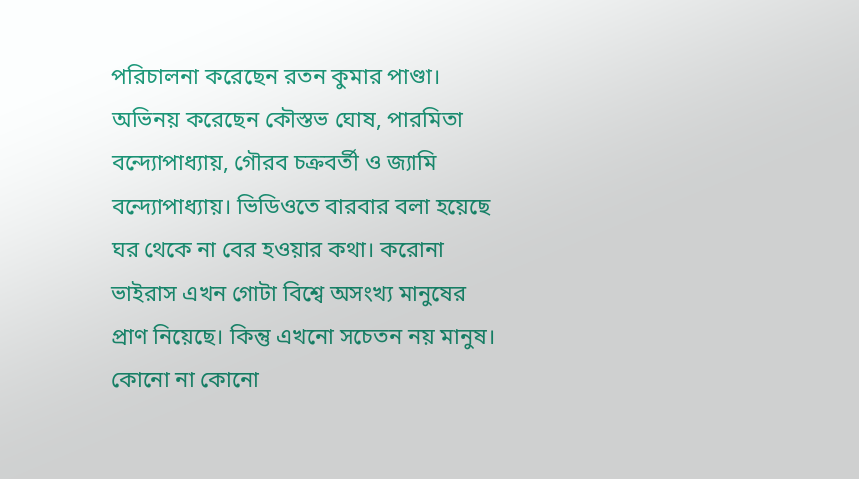পরিচালনা করেছেন রতন কুমার পাণ্ডা। অভিনয় করেছেন কৌস্তভ ঘোষ, পারমিতা বন্দ্যোপাধ্যায়, গৌরব চক্রবর্তী ও জ্যামি বন্দ্যোপাধ্যায়। ভিডিওতে বারবার বলা হয়েছে ঘর থেকে না বের হওয়ার কথা। করোনা ভাইরাস এখন গোটা বিশ্বে অসংখ্য মানুষের প্রাণ নিয়েছে। কিন্তু এখনো সচেতন নয় মানুষ। কোনো না কোনো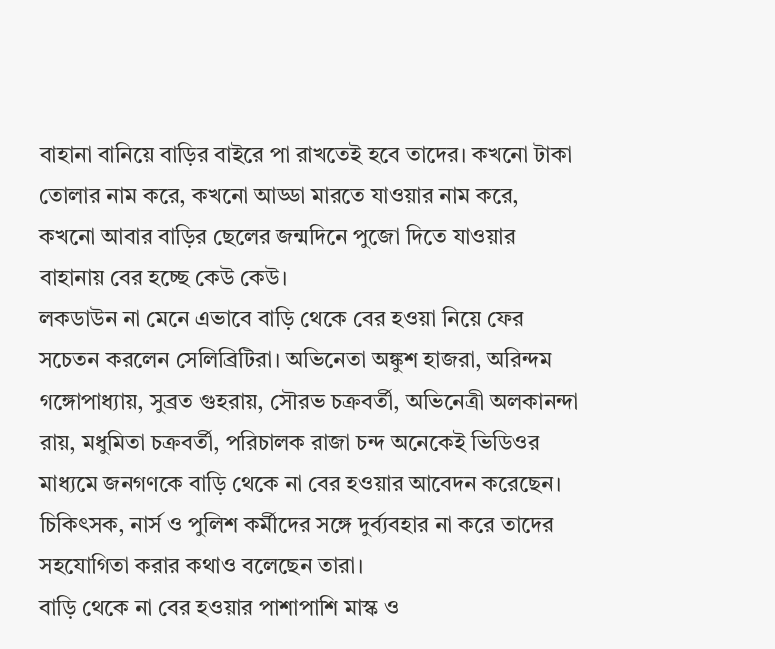বাহানা বানিয়ে বাড়ির বাইরে পা রাখতেই হবে তাদের। কখনো টাকা তোলার নাম করে, কখনো আড্ডা মারতে যাওয়ার নাম করে, কখনো আবার বাড়ির ছেলের জন্মদিনে পুজো দিতে যাওয়ার বাহানায় বের হচ্ছে কেউ কেউ।
লকডাউন না মেনে এভাবে বাড়ি থেকে বের হওয়া নিয়ে ফের সচেতন করলেন সেলিব্রিটিরা। অভিনেতা অঙ্কুশ হাজরা, অরিন্দম গঙ্গোপাধ্যায়, সুব্রত গুহরায়, সৌরভ চক্রবর্তী, অভিনেত্রী অলকানন্দা রায়, মধুমিতা চক্রবর্তী, পরিচালক রাজা চন্দ অনেকেই ভিডিওর মাধ্যমে জনগণকে বাড়ি থেকে না বের হওয়ার আবেদন করেছেন। চিকিৎসক, নার্স ও পুলিশ কর্মীদের সঙ্গে দুর্ব্যবহার না করে তাদের সহযোগিতা করার কথাও বলেছেন তারা।
বাড়ি থেকে না বের হওয়ার পাশাপাশি মাস্ক ও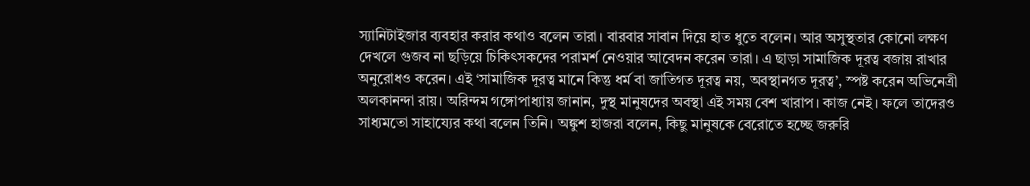স্যানিটাইজার ব্যবহার করার কথাও বলেন তারা। বারবার সাবান দিয়ে হাত ধুতে বলেন। আর অসুস্থতার কোনো লক্ষণ দেখলে গুজব না ছড়িয়ে চিকিৎসকদের পরামর্শ নেওয়ার আবেদন করেন তারা। এ ছাড়া সামাজিক দূরত্ব বজায় রাখার অনুরোধও করেন। এই ‘সামাজিক দূরত্ব মানে কিন্তু ধর্ম বা জাতিগত দূরত্ব নয়, অবস্থানগত দূরত্ব’, স্পষ্ট করেন অভিনেত্রী অলকানন্দা রায়। অরিন্দম গঙ্গোপাধ্যায় জানান, দুস্থ মানুষদের অবস্থা এই সময় বেশ খারাপ। কাজ নেই। ফলে তাদেরও সাধ্যমতো সাহায্যের কথা বলেন তিনি। অঙ্কুশ হাজরা বলেন, কিছু মানুষকে বেরোতে হচ্ছে জরুরি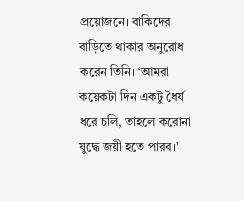প্রয়োজনে। বাকিদের বাড়িতে থাকার অনুরোধ করেন তিনি। ‘আমরা কয়েকটা দিন একটু ধৈর্য ধরে চলি, তাহলে করোনা যুদ্ধে জয়ী হতে পারব।’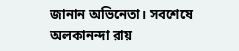জানান অভিনেতা। সবশেষে অলকানন্দা রায়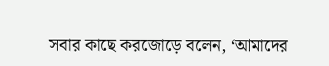সবার কাছে করজোড়ে বলেন, ‘আমাদের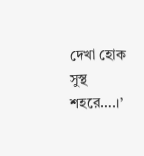দেখা হোক সুস্থ শহরে….।’